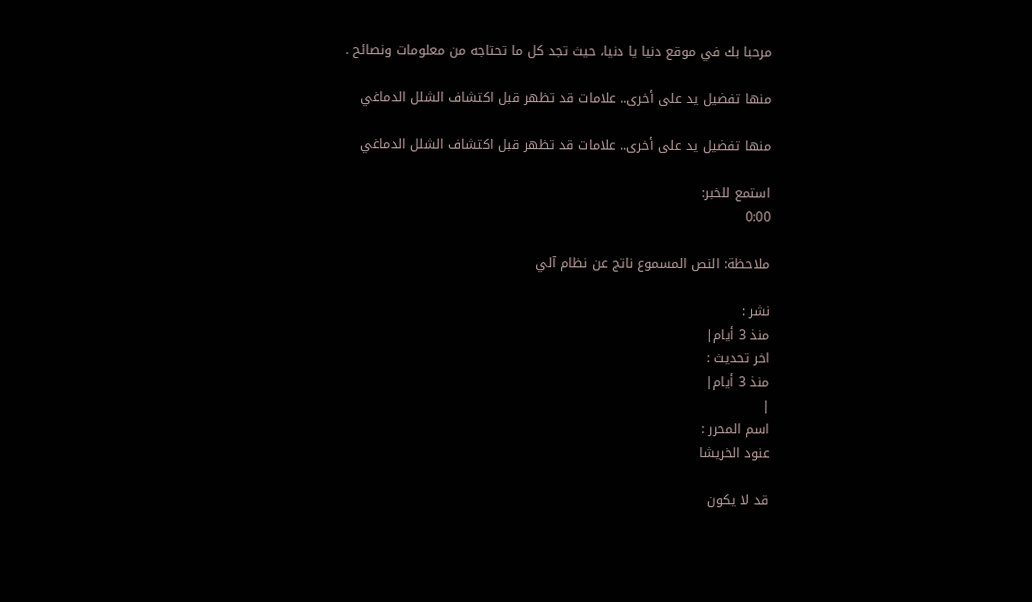مرحبا بك في موقع دنيا يا دنيا، حيث تجد كل ما تحتاجه من معلومات ونصائح .

منها تفضيل يد على أخرى.. علامات قد تظهر قبل اكتشاف الشلل الدماغي

منها تفضيل يد على أخرى.. علامات قد تظهر قبل اكتشاف الشلل الدماغي

استمع للخبر:
0:00

ملاحظة: النص المسموع ناتج عن نظام آلي

نشر :
منذ 3 أيام|
اخر تحديث :
منذ 3 أيام|
|
اسم المحرر :
عنود الخريشا

قد لا يكون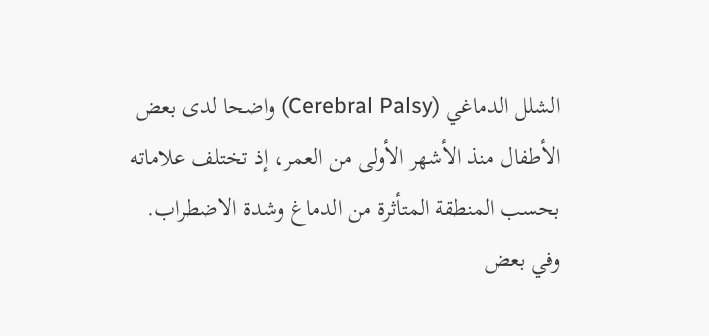الشلل الدماغي (Cerebral Palsy) واضحا لدى بعض الأطفال منذ الأشهر الأولى من العمر، إذ تختلف علاماته بحسب المنطقة المتأثرة من الدماغ وشدة الاضطراب. وفي بعض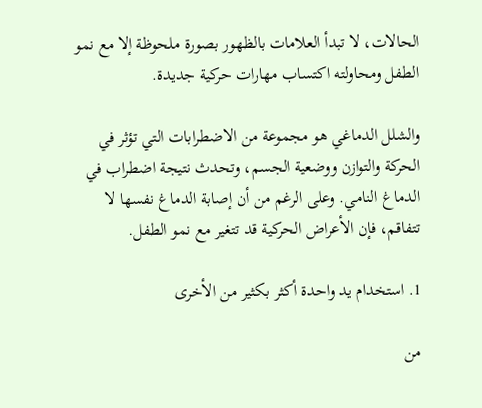الحالات، لا تبدأ العلامات بالظهور بصورة ملحوظة إلا مع نمو الطفل ومحاولته اكتساب مهارات حركية جديدة.

والشلل الدماغي هو مجموعة من الاضطرابات التي تؤثر في الحركة والتوازن ووضعية الجسم، وتحدث نتيجة اضطراب في الدماغ النامي. وعلى الرغم من أن إصابة الدماغ نفسها لا تتفاقم، فإن الأعراض الحركية قد تتغير مع نمو الطفل.

1. استخدام يد واحدة أكثر بكثير من الأخرى

من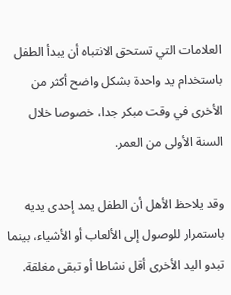العلامات التي تستحق الانتباه أن يبدأ الطفل باستخدام يد واحدة بشكل واضح أكثر من الأخرى في وقت مبكر جدا، خصوصا خلال السنة الأولى من العمر.

وقد يلاحظ الأهل أن الطفل يمد إحدى يديه باستمرار للوصول إلى الألعاب أو الأشياء، بينما تبدو اليد الأخرى أقل نشاطا أو تبقى مغلقة.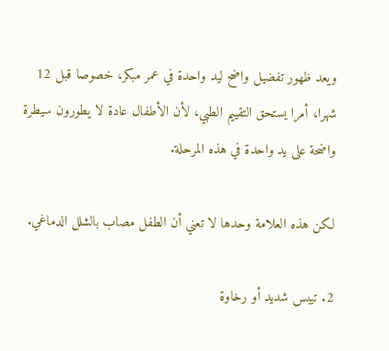ويعد ظهور تفضيل واضح ليد واحدة في عمر مبكر، خصوصا قبل 12 شهرا، أمرا يستحق التقييم الطبي، لأن الأطفال عادة لا يطورون سيطرة واضحة على يد واحدة في هذه المرحلة.

لكن هذه العلامة وحدها لا تعني أن الطفل مصاب بالشلل الدماغي.

2. تيبس شديد أو رخاوة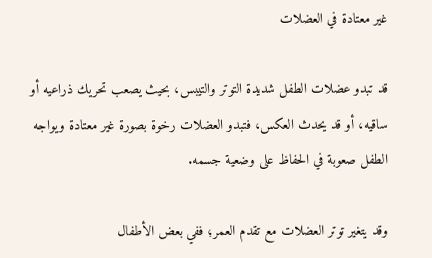غير معتادة في العضلات

قد تبدو عضلات الطفل شديدة التوتر والتيبس، بحيث يصعب تحريك ذراعيه أو ساقيه، أو قد يحدث العكس، فتبدو العضلات رخوة بصورة غير معتادة ويواجه الطفل صعوبة في الحفاظ على وضعية جسمه.

وقد يتغير توتر العضلات مع تقدم العمر؛ ففي بعض الأطفال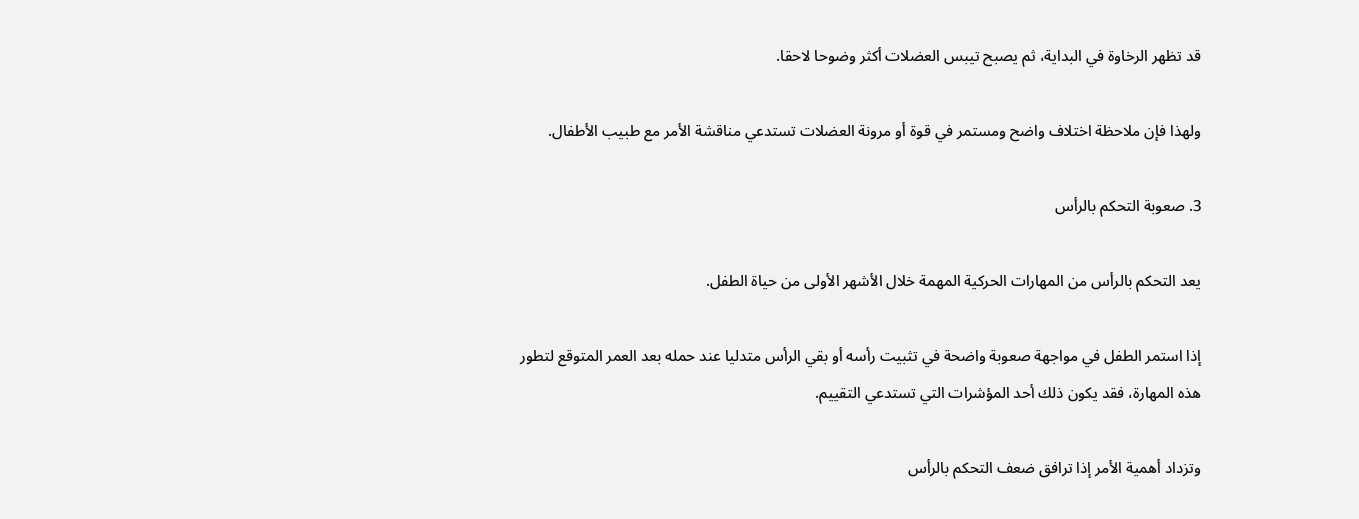قد تظهر الرخاوة في البداية، ثم يصبح تيبس العضلات أكثر وضوحا لاحقا.

ولهذا فإن ملاحظة اختلاف واضح ومستمر في قوة أو مرونة العضلات تستدعي مناقشة الأمر مع طبيب الأطفال.

3. صعوبة التحكم بالرأس

يعد التحكم بالرأس من المهارات الحركية المهمة خلال الأشهر الأولى من حياة الطفل.

إذا استمر الطفل في مواجهة صعوبة واضحة في تثبيت رأسه أو بقي الرأس متدليا عند حمله بعد العمر المتوقع لتطور هذه المهارة، فقد يكون ذلك أحد المؤشرات التي تستدعي التقييم.

وتزداد أهمية الأمر إذا ترافق ضعف التحكم بالرأس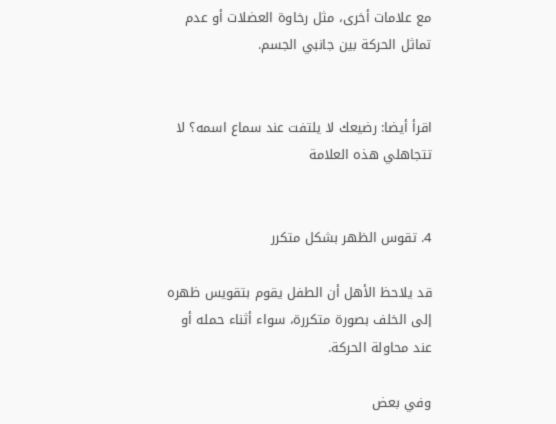مع علامات أخرى، مثل رخاوة العضلات أو عدم تماثل الحركة بين جانبي الجسم.


اقرأ أيضا: رضيعك لا يلتفت عند سماع اسمه؟ لا تتجاهلي هذه العلامة


4. تقوس الظهر بشكل متكرر

قد يلاحظ الأهل أن الطفل يقوم بتقويس ظهره إلى الخلف بصورة متكررة، سواء أثناء حمله أو عند محاولة الحركة.

وفي بعض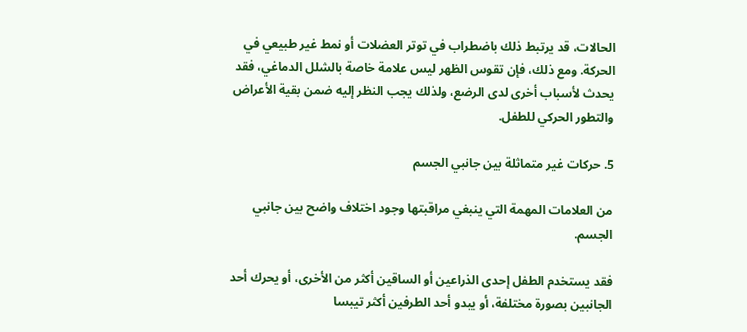الحالات، قد يرتبط ذلك باضطراب في توتر العضلات أو نمط غير طبيعي في الحركة. ومع ذلك، فإن تقوس الظهر ليس علامة خاصة بالشلل الدماغي، فقد يحدث لأسباب أخرى لدى الرضع، ولذلك يجب النظر إليه ضمن بقية الأعراض والتطور الحركي للطفل.

5. حركات غير متماثلة بين جانبي الجسم

من العلامات المهمة التي ينبغي مراقبتها وجود اختلاف واضح بين جانبي الجسم.

فقد يستخدم الطفل إحدى الذراعين أو الساقين أكثر من الأخرى، أو يحرك أحد الجانبين بصورة مختلفة، أو يبدو أحد الطرفين أكثر تيبسا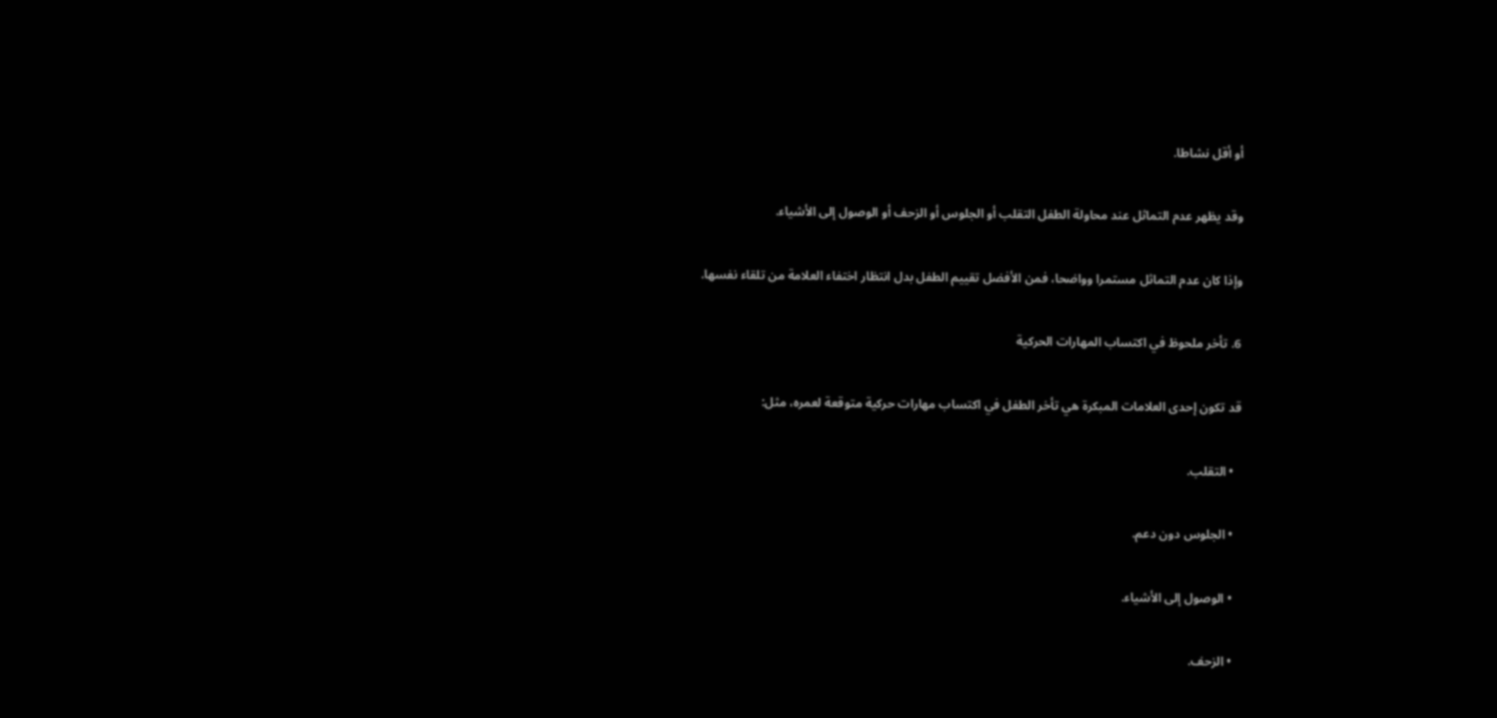أو أقل نشاطا.

وقد يظهر عدم التماثل عند محاولة الطفل التقلب أو الجلوس أو الزحف أو الوصول إلى الأشياء.

وإذا كان عدم التماثل مستمرا وواضحا، فمن الأفضل تقييم الطفل بدل انتظار اختفاء العلامة من تلقاء نفسها.

6. تأخر ملحوظ في اكتساب المهارات الحركية

قد تكون إحدى العلامات المبكرة هي تأخر الطفل في اكتساب مهارات حركية متوقعة لعمره، مثل:

  • التقلب.

  • الجلوس دون دعم.

  • الوصول إلى الأشياء.

  • الزحف.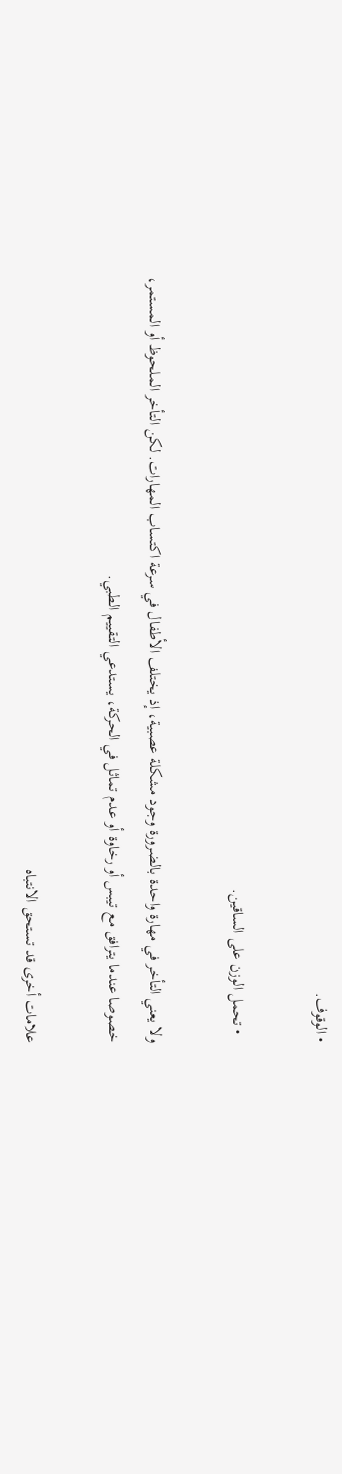• الوقوف.

  • تحمل الوزن على الساقين.

ولا يعني التأخر في مهارة واحدة بالضرورة وجود مشكلة عصبية، إذ يختلف الأطفال في سرعة اكتساب المهارات. لكن التأخر الملحوظ أو المستمر، خصوصا عندما يترافق مع تيبس أو رخاوة أو عدم تماثل في الحركة، يستدعي التقييم الطبي.

علامات أخرى قد تستحق الانتباه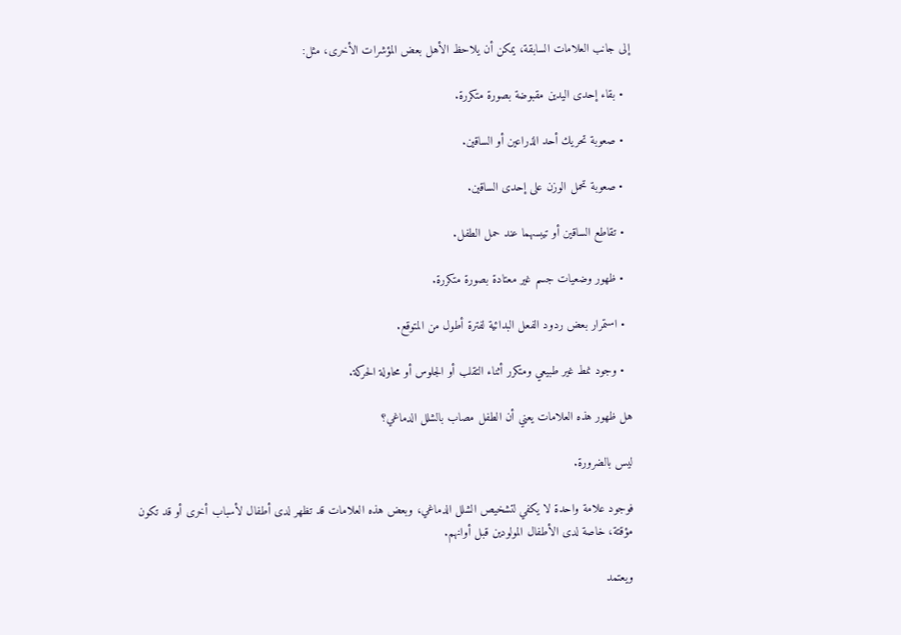إلى جانب العلامات السابقة، يمكن أن يلاحظ الأهل بعض المؤشرات الأخرى، مثل:

  • بقاء إحدى اليدين مقبوضة بصورة متكررة.

  • صعوبة تحريك أحد الذراعين أو الساقين.

  • صعوبة تحمل الوزن على إحدى الساقين.

  • تقاطع الساقين أو تيبسهما عند حمل الطفل.

  • ظهور وضعيات جسم غير معتادة بصورة متكررة.

  • استمرار بعض ردود الفعل البدائية لفترة أطول من المتوقع.

  • وجود نمط غير طبيعي ومتكرر أثناء التقلب أو الجلوس أو محاولة الحركة.

هل ظهور هذه العلامات يعني أن الطفل مصاب بالشلل الدماغي؟

ليس بالضرورة.

فوجود علامة واحدة لا يكفي لتشخيص الشلل الدماغي، وبعض هذه العلامات قد تظهر لدى أطفال لأسباب أخرى أو قد تكون مؤقتة، خاصة لدى الأطفال المولودين قبل أوانهم.

ويعتمد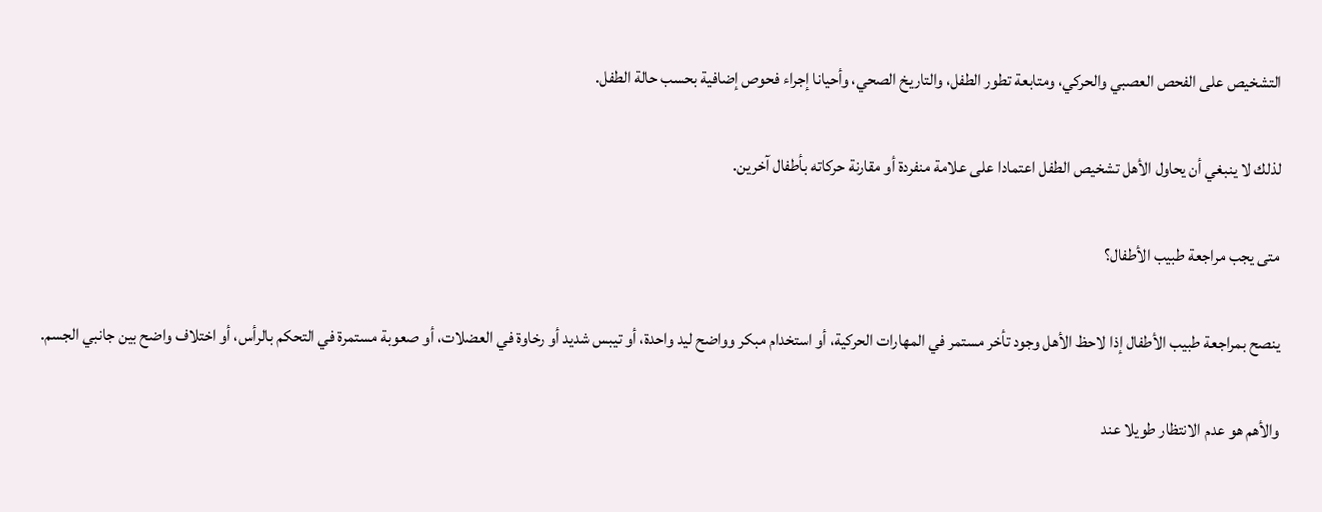التشخيص على الفحص العصبي والحركي، ومتابعة تطور الطفل، والتاريخ الصحي، وأحيانا إجراء فحوص إضافية بحسب حالة الطفل.

لذلك لا ينبغي أن يحاول الأهل تشخيص الطفل اعتمادا على علامة منفردة أو مقارنة حركاته بأطفال آخرين.

متى يجب مراجعة طبيب الأطفال؟

ينصح بمراجعة طبيب الأطفال إذا لاحظ الأهل وجود تأخر مستمر في المهارات الحركية، أو استخدام مبكر وواضح ليد واحدة، أو تيبس شديد أو رخاوة في العضلات، أو صعوبة مستمرة في التحكم بالرأس، أو اختلاف واضح بين جانبي الجسم.

والأهم هو عدم الانتظار طويلا عند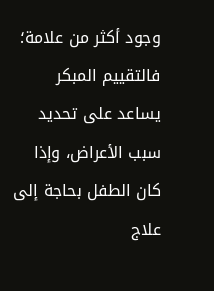وجود أكثر من علامة؛ فالتقييم المبكر يساعد على تحديد سبب الأعراض، وإذا كان الطفل بحاجة إلى علاج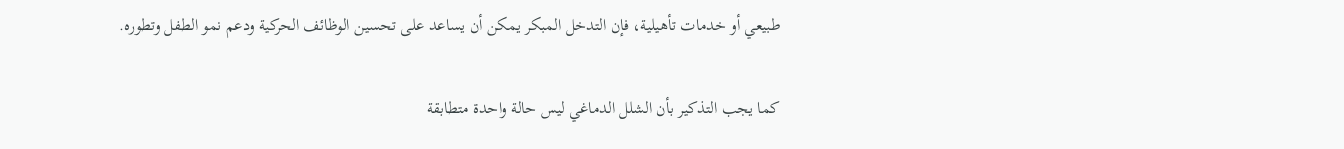طبيعي أو خدمات تأهيلية، فإن التدخل المبكر يمكن أن يساعد على تحسين الوظائف الحركية ودعم نمو الطفل وتطوره.

كما يجب التذكير بأن الشلل الدماغي ليس حالة واحدة متطابقة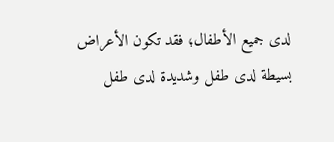لدى جميع الأطفال؛ فقد تكون الأعراض بسيطة لدى طفل وشديدة لدى طفل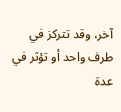آخر، وقد تتركز في طرف واحد أو تؤثر في عدة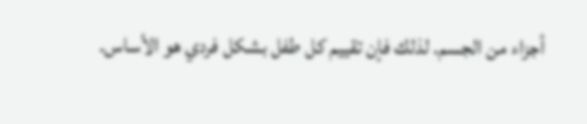أجزاء من الجسم. لذلك فإن تقييم كل طفل بشكل فردي هو الأساس.